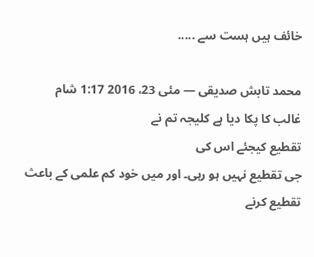خائف ہیں ہست سے .....

محمد تابش صدیقی — مئی 23، 2016 1:17 شام
غالب کا پکا دیا ہے کلیجہ تم نے
تقطیع کیجئے اس کی
جی تقطیع نہیں ہو رہی۔ اور میں خود کم علمی کے باعث تقطیع کرنے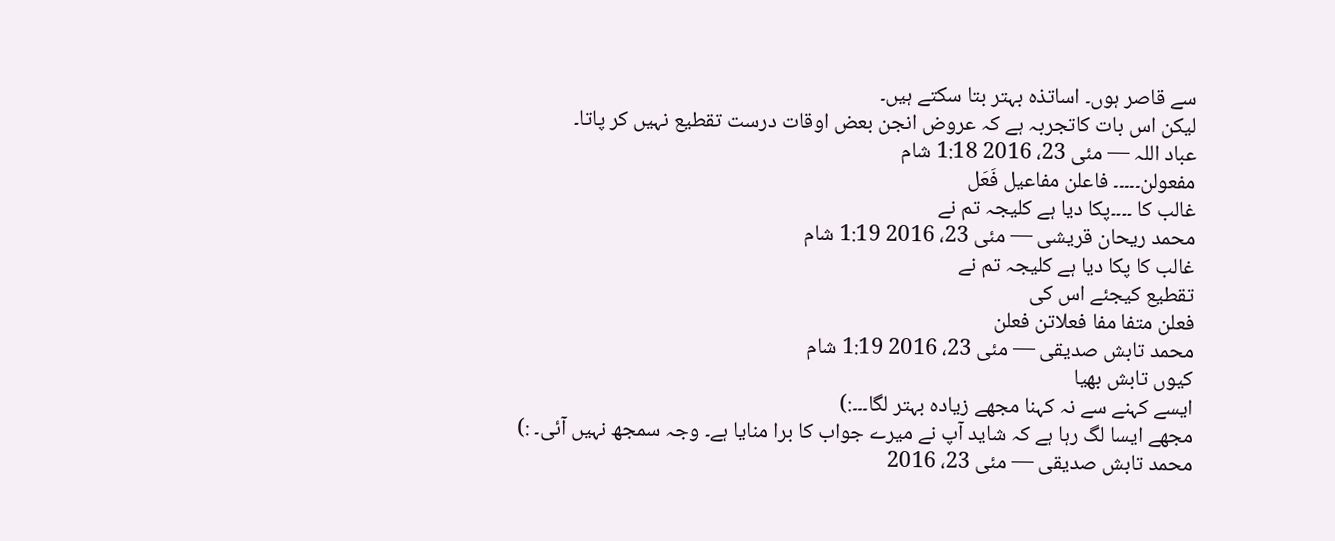سے قاصر ہوں۔ اساتذہ بہتر بتا سکتے ہیں۔
لیکن اس بات کاتجربہ ہے کہ عروض انجن بعض اوقات درست تقطیع نہیں کر پاتا۔
عباد اللہ — مئی 23، 2016 1:18 شام
مفعولن۔۔۔۔۔ فاعلن مفاعیل فَعَل
غالب کا ۔۔۔۔پکا دیا ہے کلیجہ تم نے
محمد ریحان قریشی — مئی 23، 2016 1:19 شام
غالب کا پکا دیا ہے کلیجہ تم نے
تقطیع کیجئے اس کی
فعلن متفا مفا فعلاتن فعلن
محمد تابش صدیقی — مئی 23، 2016 1:19 شام
کیوں تابش بھیا
ایسے کہنے سے نہ کہنا مجھے زیادہ بہتر لگا۔۔۔:)
مجھے ایسا لگ رہا ہے کہ شاید آپ نے میرے جواب کا برا منایا ہے۔ وجہ سمجھ نہیں آئی۔ :)
محمد تابش صدیقی — مئی 23، 2016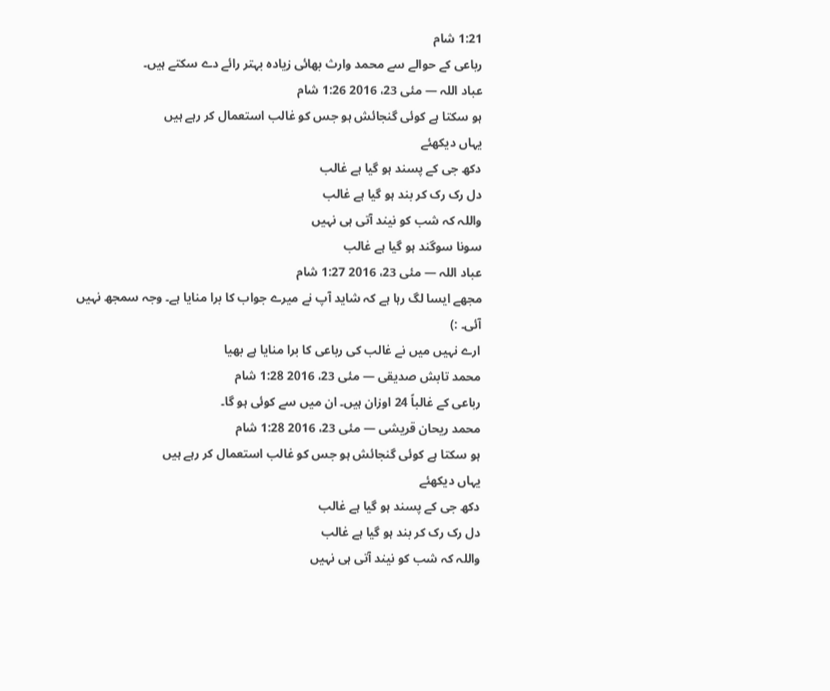1:21 شام
رباعی کے حوالے سے محمد وارث بھائی زیادہ بہتر رائے دے سکتے ہیں۔
عباد اللہ — مئی 23، 2016 1:26 شام
ہو سکتا ہے کوئی گنجائش ہو جس کو غالب استعمال کر رہے ہیں
یہاں دیکھئے
دکھ جی کے پسند ہو گیا ہے غالب
دل رک رک کر بند ہو گیا ہے غالب
واللہ کہ شب کو نیند آتی ہی نہیں
سونا سوگند ہو گیا ہے غالب
عباد اللہ — مئی 23، 2016 1:27 شام
مجھے ایسا لگ رہا ہے کہ شاید آپ نے میرے جواب کا برا منایا ہے۔ وجہ سمجھ نہیں آئی۔ :)
ارے نہیں میں نے غالب کی رباعی کا برا منایا ہے بھیا
محمد تابش صدیقی — مئی 23، 2016 1:28 شام
رباعی کے غالباً 24 اوزان ہیں۔ ان میں سے کوئی ہو گا۔
محمد ریحان قریشی — مئی 23، 2016 1:28 شام
ہو سکتا ہے کوئی گنجائش ہو جس کو غالب استعمال کر رہے ہیں
یہاں دیکھئے
دکھ جی کے پسند ہو گیا ہے غالب
دل رک رک کر بند ہو گیا ہے غالب
واللہ کہ شب کو نیند آتی ہی نہیں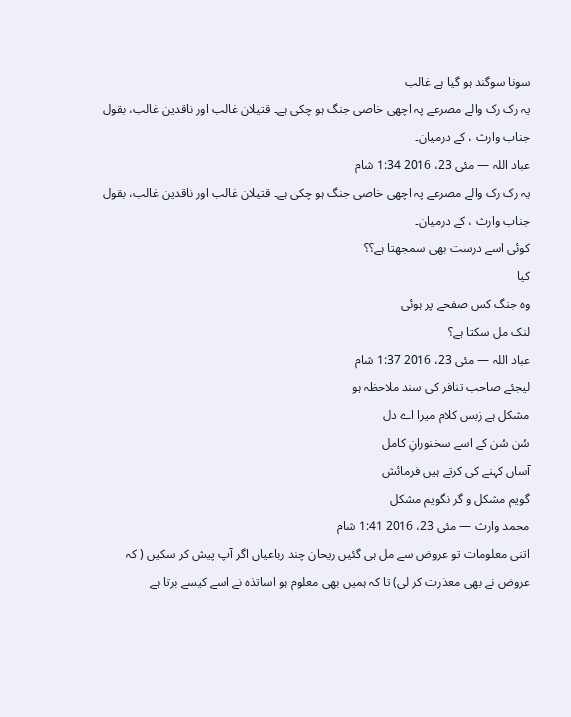سونا سوگند ہو گیا ہے غالب
یہ رک رک والے مصرعے پہ اچھی خاصی جنگ ہو چکی ہے۔ قتیلان غالب اور ناقدین غالب، بقول جناب وارث ، کے درمیان۔
عباد اللہ — مئی 23، 2016 1:34 شام
یہ رک رک والے مصرعے پہ اچھی خاصی جنگ ہو چکی ہے۔ قتیلان غالب اور ناقدین غالب، بقول جناب وارث ، کے درمیان۔
کوئی اسے درست بھی سمجھتا ہے؟؟
کیا
وہ جنگ کس صفحے پر ہوئی
لنک مل سکتا ہے؟
عباد اللہ — مئی 23، 2016 1:37 شام
لیجئے صاحب تنافر کی سند ملاحظہ ہو
مشکل ہے زبس کلام میرا اے دل
سُن سُن کے اسے سخنورانِ کامل
آساں کہنے کی کرتے ہیں فرمائش
گویم مشکل و گر نگویم مشکل
محمد وارث — مئی 23، 2016 1:41 شام
اتنی معلومات تو عروض سے مل ہی گئیں ریحان چند رباعیاں اگر آپ پیش کر سکیں ( کہ عروض نے بھی معذرت کر لی) تا کہ ہمیں بھی معلوم ہو اساتذہ نے اسے کیسے برتا ہے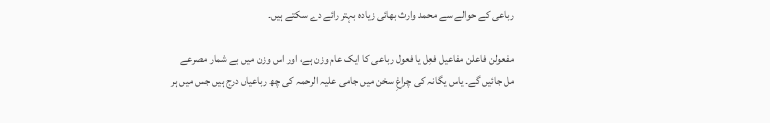رباعی کے حوالے سے محمد وارث بھائی زیادہ بہتر رائے دے سکتے ہیں۔

مفعولن فاعلن مفاعیل فعِل یا فعول رباعی کا ایک عام وزن ہے، اور اس وزن میں بے شمار مصرعے مل جائیں گے۔ یاس یگانہ کی چراغِ سخن میں جامی علیہ الرحمہ کی چھ رباعیاں درج ہیں جس میں ہر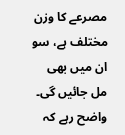مصرعے کا وزن مختلف ہے، سو ان میں بھی مل جائیں گی۔ واضح رہے کہ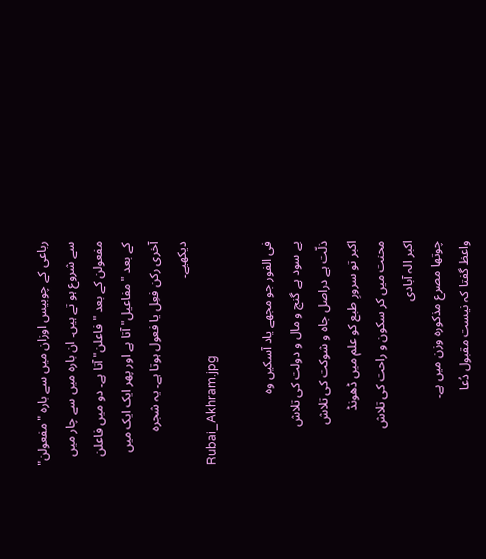رباعی کے چوبیس اوزان میں سے بارہ "مفعولن" سے شروع ہو تے ہیں۔ ان بارہ میں سے چار میں مفعولن کے بعد "فاعلن" آتا ہے۔ دو میں فاعلن کے بعد "مفاعیل" آتا ہے اور پھر ایک ایک میں آخری رکن فعِل یا فعول ہوتا ہے۔ یہ شجرہ دیکھیے۔
Rubai_Akhram.jpg

فی الفور جو مجھے یاد آسکیں وہ
بے سود ہے گنج و مال و دولت کی تلاش
ذلّت ہے دراصل جاہ و شوکت کی تلاش
اکبر تو سرورِ طبع کو علم میں ڈھونڈ
محنت میں کر سکون و راحت کی تلاش
اکبر الہ آبادی
چوتھا مصرع مذکورہ وزن میں ہے۔
واعظ گفتا کہ نیست مقبول دُعا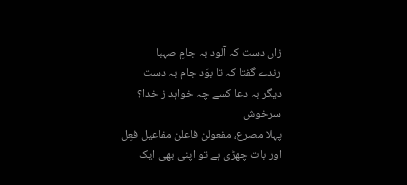زاں دست کہ آلود بہ جامِ صہبا
رندے گفتا کہ تا بوَد جام بہ دست
دیگر بہ دعا کسے چہ خواہد ز خدا؟
سرخوش
پہلا مصرع، مفعولن فاعلن مفاعیل فعِل
اور بات چھڑی ہے تو اپنی بھی ایک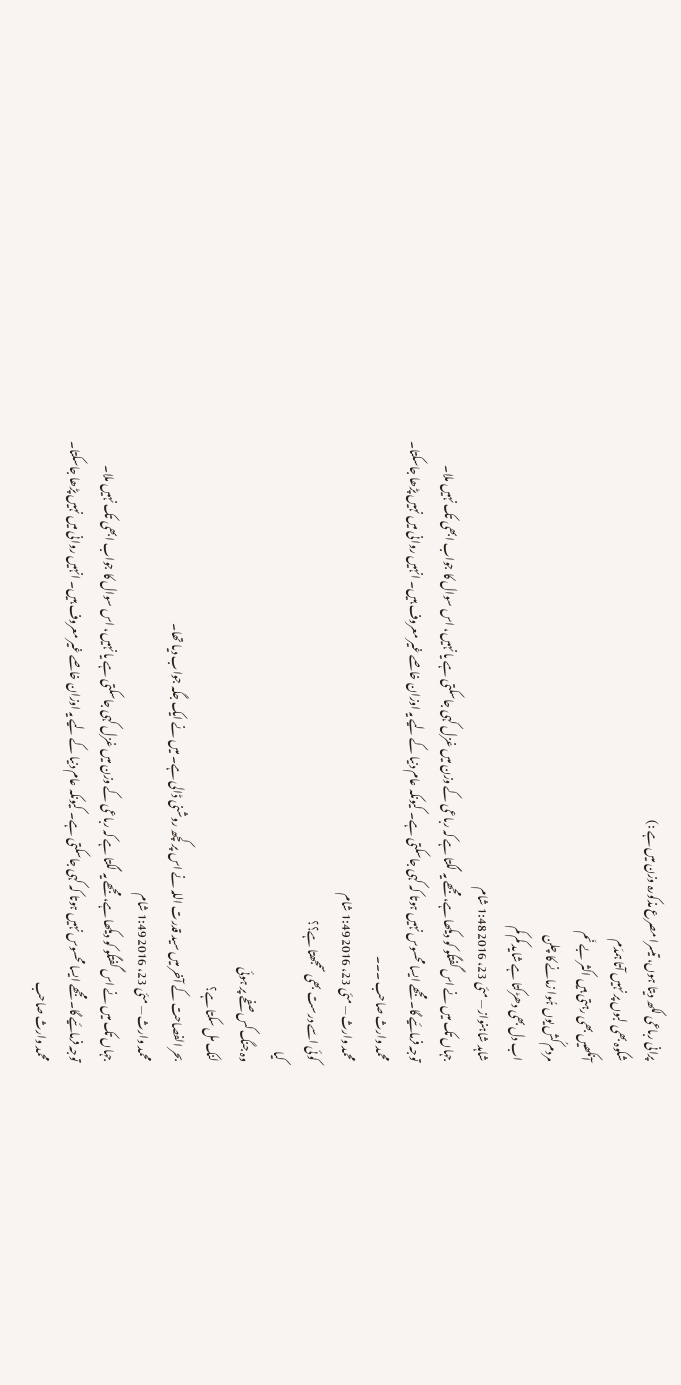پرانی رباعی لکھ دیتا ہوں، تیسرا مصرع مذکورہ وزن میں ہے :)
شکوہ بھی لبوں پر نہیں آتا ہمدَم
آنکھیں بھی رہتی ہیں اکثر بے نَم
مردم کُش یوں ہُوا زمانے کا چلن
اب دل بھی دھڑکتا ہے شاید کم کم
شاہد شاہنواز — مئی 23، 2016 1:48 شام
جہاں تک میں نے اس گفتگو کو دیکھا ہے، مجھے یہ لگتا ہے کہ رباعی کے وزن میں غزل کہی جاسکتی ہے یا نہیں، اس سوال کا جواب ابھی تک نہیں ملا۔
توجہ فرمائیے گا۔ مجھے ایسا محسوس نہیں ہوتا کہ کہی جاسکتی ہے۔ کیونکہ عام دنیا کے لیے یہ اوزان خاصے غیر معروف ہیں۔ انہیں روانی میں نہیں پڑھا جاسکتا۔
محمد وارث صاحب ۔۔۔
محمد وارث — مئی 23، 2016 1:49 شام
کوئی اسے درست بھی سمجھتا ہے؟؟
کیا
وہ جنگ کس صفحے پر ہوئی
لنک مل سکتا ہے؟
بحر الفصاحت کے آخر میں سید قدرت اللہ نے اس پر کچھ روشنی ڈالی ہے۔ میں نے ایک جگہ جواب دیا تھا۔
محمد وارث — مئی 23، 2016 1:49 شام
جہاں تک میں نے اس گفتگو کو دیکھا ہے، مجھے یہ لگتا ہے کہ رباعی کے وزن میں غزل کہی جاسکتی ہے یا نہیں، اس سوال کا جواب ابھی تک نہیں ملا۔
توجہ فرمائیے گا۔ مجھے ایسا محسوس نہیں ہوتا کہ کہی جاسکتی ہے۔ کیونکہ عام دنیا کے لیے یہ اوزان خاصے غیر معروف ہیں۔ انہیں روانی میں نہیں پڑھا جاسکتا۔
محمد وارث صاحب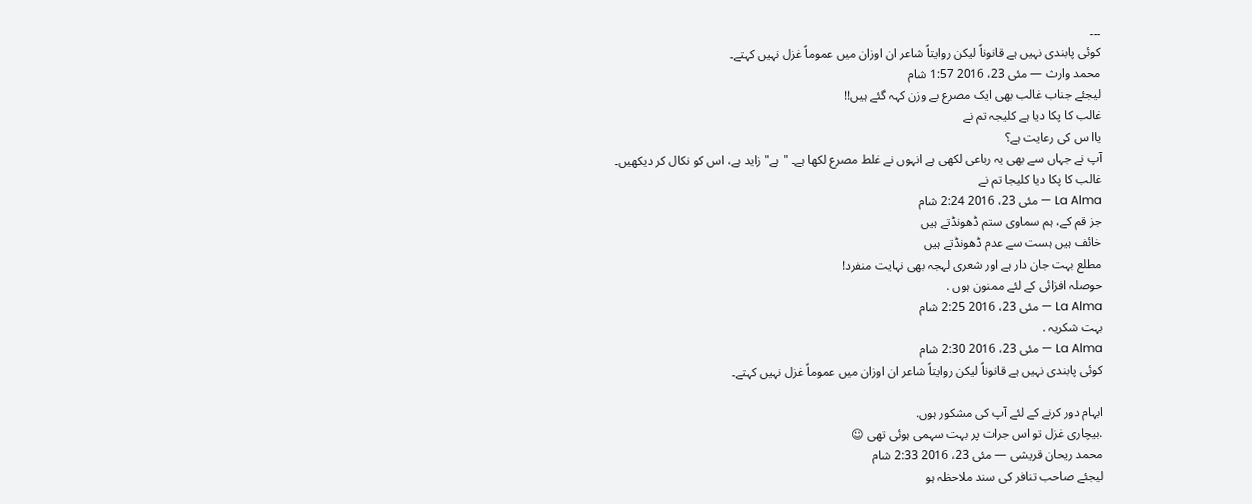۔۔۔
کوئی پابندی نہیں ہے قانوناً لیکن روایتاً شاعر ان اوزان میں عموماً غزل نہیں کہتے۔
محمد وارث — مئی 23، 2016 1:57 شام
لیجئے جناب غالب بھی ایک مصرع بے وزن کہہ گئے ہیں!!
غالب کا پکا دیا ہے کلیجہ تم نے
یاا س کی رعایت ہے؟
آپ نے جہاں سے بھی یہ رباعی لکھی ہے انہوں نے غلط مصرع لکھا ہے۔ "ہے" زاید ہے، اس کو نکال کر دیکھیں۔
غالب کا پکا دیا کلیجا تم نے
La Alma — مئی 23، 2016 2:24 شام
جز قم کے، ہم سماوی ستم ڈھونڈتے ہیں
خائف ہیں ہست سے عدم ڈھونڈتے ہیں
مطلع بہت جان دار ہے اور شعری لہجہ بھی نہایت منفرد!
حوصلہ افزائی کے لئے ممنون ہوں .
La Alma — مئی 23، 2016 2:25 شام
بہت شکریہ .
La Alma — مئی 23، 2016 2:30 شام
کوئی پابندی نہیں ہے قانوناً لیکن روایتاً شاعر ان اوزان میں عموماً غزل نہیں کہتے۔

ابہام دور کرنے کے لئے آپ کی مشکور ہوں.
.بیچاری غزل تو اس جرات پر بہت سہمی ہوئی تھی ☺
محمد ریحان قریشی — مئی 23، 2016 2:33 شام
لیجئے صاحب تنافر کی سند ملاحظہ ہو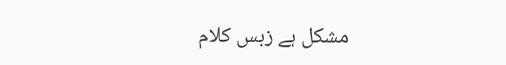مشکل ہے زبس کلام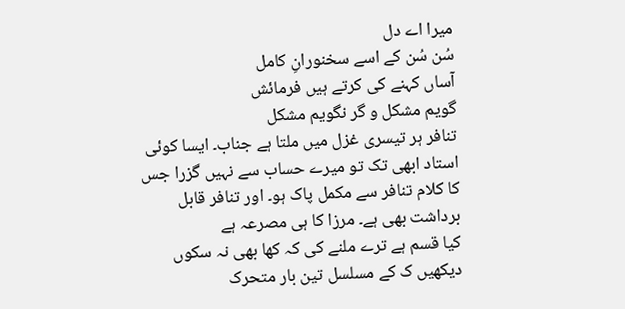میرا اے دل
سُن سُن کے اسے سخنورانِ کامل
آساں کہنے کی کرتے ہیں فرمائش
گویم مشکل و گر نگویم مشکل
تنافر ہر تیسری غزل میں ملتا ہے جناب۔ ایسا کوئی استاد ابھی تک تو میرے حساب سے نہیں گزرا جس کا کلام تنافر سے مکمل پاک ہو۔ اور تنافر قابل برداشت بھی ہے۔ مرزا کا ہی مصرعہ ہے
کیا قسم ہے ترے ملنے کی کہ کھا بھی نہ سکوں
دیکھیں ک کے مسلسل تین بار متحرک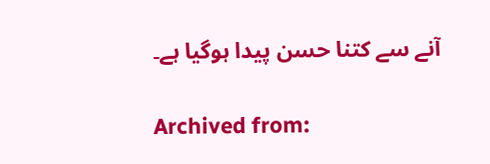آنے سے کتنا حسن پیدا ہوگیا ہے۔

Archived from: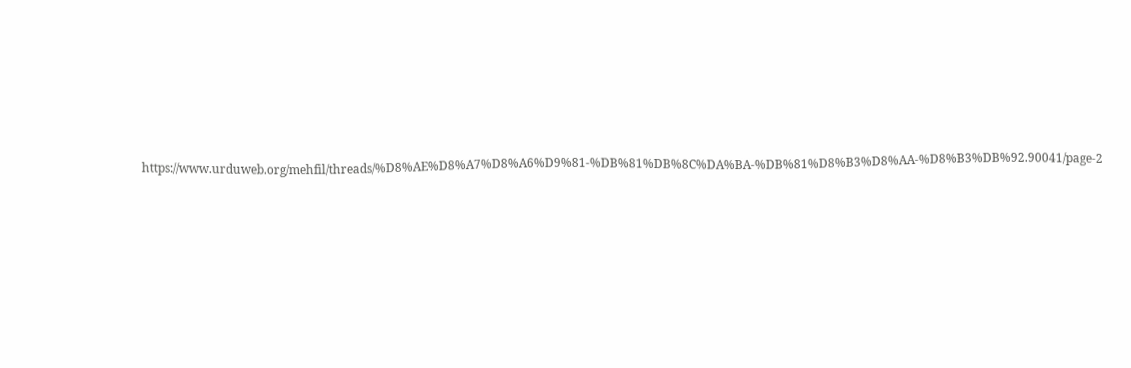https://www.urduweb.org/mehfil/threads/%D8%AE%D8%A7%D8%A6%D9%81-%DB%81%DB%8C%DA%BA-%DB%81%D8%B3%D8%AA-%D8%B3%DB%92.90041/page-2